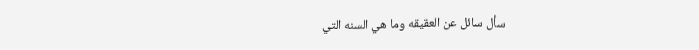سأل سائل عن العقيقه وما هي السنه التي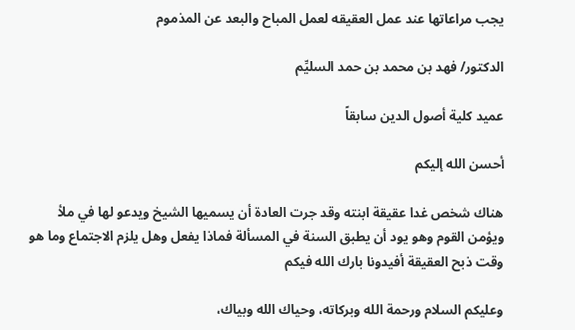يجب مراعاتها عند عمل العقيقه لعمل المباح والبعد عن المذموم

الدكتور/ فهد بن محمد بن حمد السليِّم

عميد كلية أصول الدين سابقاً

أحسن الله إليكم

هناك شخص غدا عقيقة ابنته وقد جرت العادة أن يسميها الشيخ ويدعو لها في ملأ ويؤمن القوم وهو يود أن يطبق السنة في المسألة فماذا يفعل وهل يلزم الاجتماع وما هو وقت ذبح العقيقة أفيدونا بارك الله فيكم

وعليكم السلام ورحمة الله وبركاته، وحياك الله وبياك،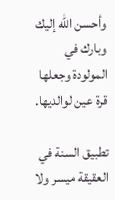وأحسن الله إليك وبارك في المولودة وجعلها قرة عين لوالديها.

تطبيق السنة في العقيقة ميسر ولا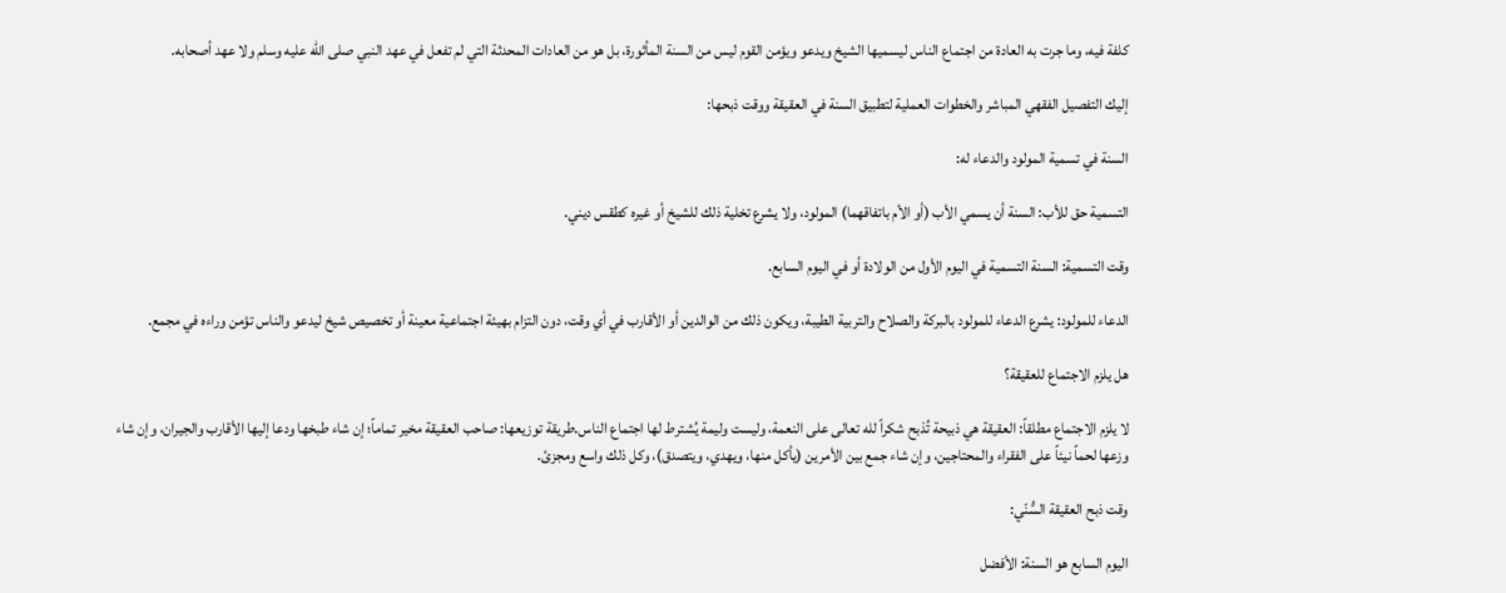كلفة فيه، وما جرت به العادة من اجتماع الناس ليسميها الشيخ ويدعو ويؤمن القوم ليس من السنة المأثورة، بل هو من العادات المحدثة التي لم تفعل في عهد النبي صلى الله عليه وسلم ولا عهد أصحابه.

إليك التفصيل الفقهي المباشر والخطوات العملية لتطبيق السنة في العقيقة ووقت ذبحها:

السنة في تسمية المولود والدعاء له:

التسمية حق للأب: السنة أن يسمي الأب (أو الأم باتفاقهما) المولود، ولا يشرع تخلية ذلك للشيخ أو غيره كطقس ديني.

وقت التسمية: السنة التسمية في اليوم الأول من الولادة أو في اليوم السابع.

الدعاء للمولود: يشرع الدعاء للمولود بالبركة والصلاح والتربية الطيبة، ويكون ذلك من الوالدين أو الأقارب في أي وقت، دون التزام بهيئة اجتماعية معينة أو تخصيص شيخ ليدعو والناس تؤمن وراءه في مجمع.

هل يلزم الاجتماع للعقيقة؟

لا يلزم الاجتماع مطلقاً: العقيقة هي ذبيحة تُذبح شكراً لله تعالى على النعمة، وليست وليمة يُشترط لها اجتماع الناس.طريقة توزيعها: صاحب العقيقة مخير تماماً؛ إن شاء طبخها ودعا إليها الأقارب والجيران، وإن شاء وزعها لحماً نيئاً على الفقراء والمحتاجين، وإن شاء جمع بين الأمرين (يأكل منها، ويهدي، ويتصدق)، وكل ذلك واسع ومجزئ.

وقت ذبح العقيقة السُّنّي:

اليوم السابع هو السنة: الأفضل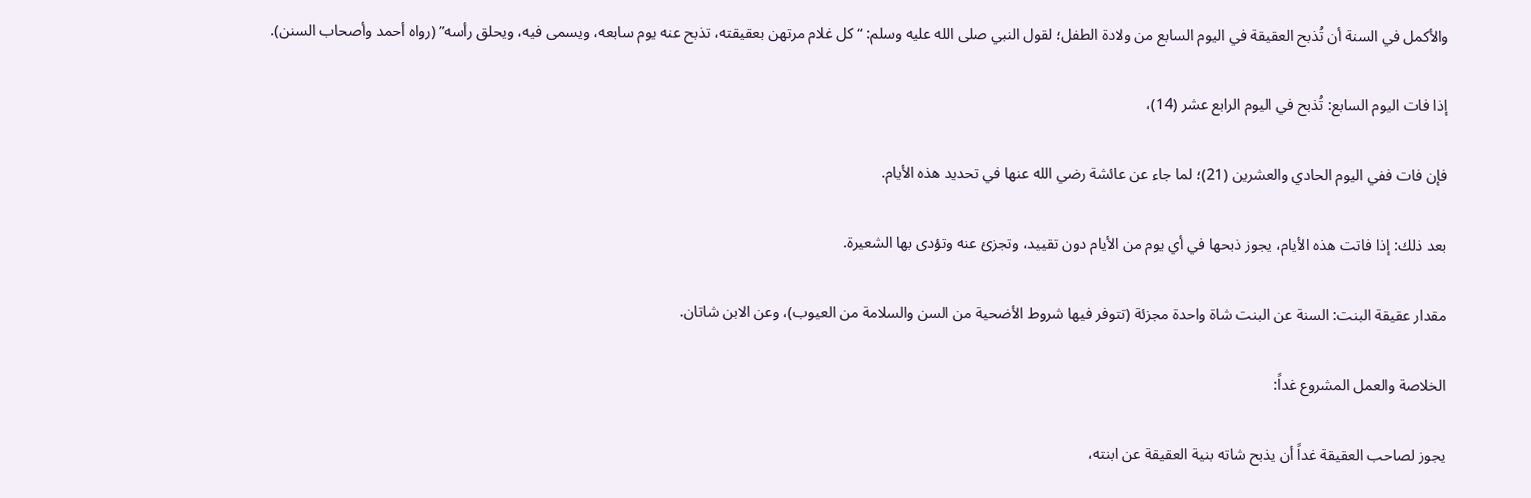والأكمل في السنة أن تُذبح العقيقة في اليوم السابع من ولادة الطفل؛ لقول النبي صلى الله عليه وسلم: “كل غلام مرتهن بعقيقته، تذبح عنه يوم سابعه، ويسمى فيه، ويحلق رأسه” (رواه أحمد وأصحاب السنن).

إذا فات اليوم السابع: تُذبح في اليوم الرابع عشر (14)،

فإن فات ففي اليوم الحادي والعشرين (21)؛ لما جاء عن عائشة رضي الله عنها في تحديد هذه الأيام.

بعد ذلك: إذا فاتت هذه الأيام، يجوز ذبحها في أي يوم من الأيام دون تقييد، وتجزئ عنه وتؤدى بها الشعيرة.

مقدار عقيقة البنت: السنة عن البنت شاة واحدة مجزئة (تتوفر فيها شروط الأضحية من السن والسلامة من العيوب)، وعن الابن شاتان.

الخلاصة والعمل المشروع غداً:

يجوز لصاحب العقيقة غداً أن يذبح شاته بنية العقيقة عن ابنته،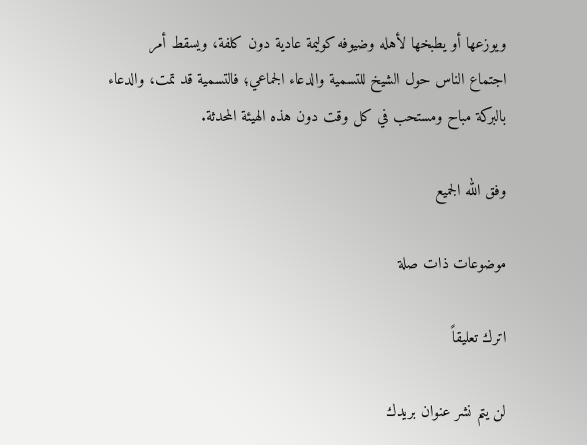ويوزعها أو يطبخها لأهله وضيوفه كوليمة عادية دون كلفة، ويسقط أمر اجتماع الناس حول الشيخ للتسمية والدعاء الجماعي؛ فالتسمية قد تمت، والدعاء بالبركة مباح ومستحب في كل وقت دون هذه الهيئة المحدثة.

وفق الله الجميع

موضوعات ذات صلة

اترك تعليقاً

لن يتم نشر عنوان بريدك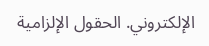الإلكتروني. الحقول الإلزامية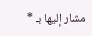مشار إليها بـ *